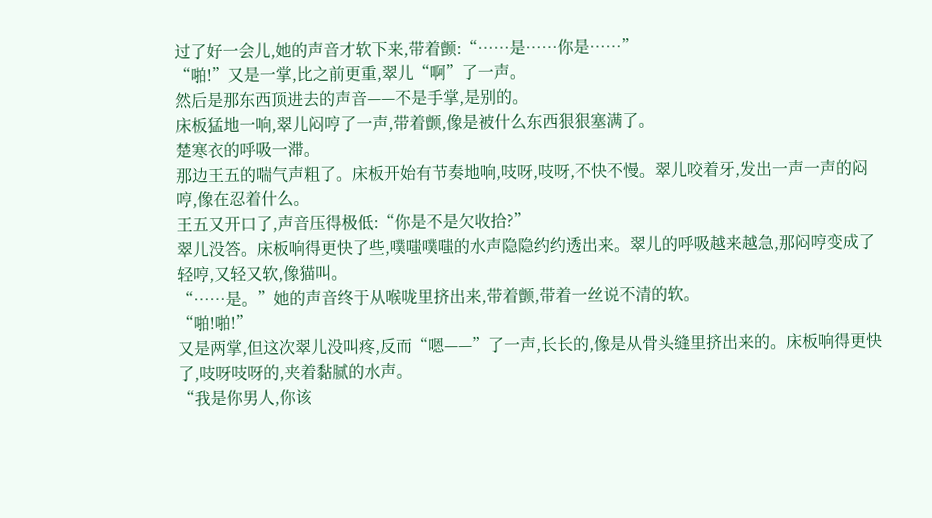过了好一会儿,她的声音才软下来,带着颤:“……是……你是……”
“啪!”又是一掌,比之前更重,翠儿“啊”了一声。
然后是那东西顶进去的声音——不是手掌,是别的。
床板猛地一响,翠儿闷哼了一声,带着颤,像是被什么东西狠狠塞满了。
楚寒衣的呼吸一滞。
那边王五的喘气声粗了。床板开始有节奏地响,吱呀,吱呀,不快不慢。翠儿咬着牙,发出一声一声的闷哼,像在忍着什么。
王五又开口了,声音压得极低:“你是不是欠收拾?”
翠儿没答。床板响得更快了些,噗嗤噗嗤的水声隐隐约约透出来。翠儿的呼吸越来越急,那闷哼变成了轻哼,又轻又软,像猫叫。
“……是。”她的声音终于从喉咙里挤出来,带着颤,带着一丝说不清的软。
“啪!啪!”
又是两掌,但这次翠儿没叫疼,反而“嗯——”了一声,长长的,像是从骨头缝里挤出来的。床板响得更快了,吱呀吱呀的,夹着黏腻的水声。
“我是你男人,你该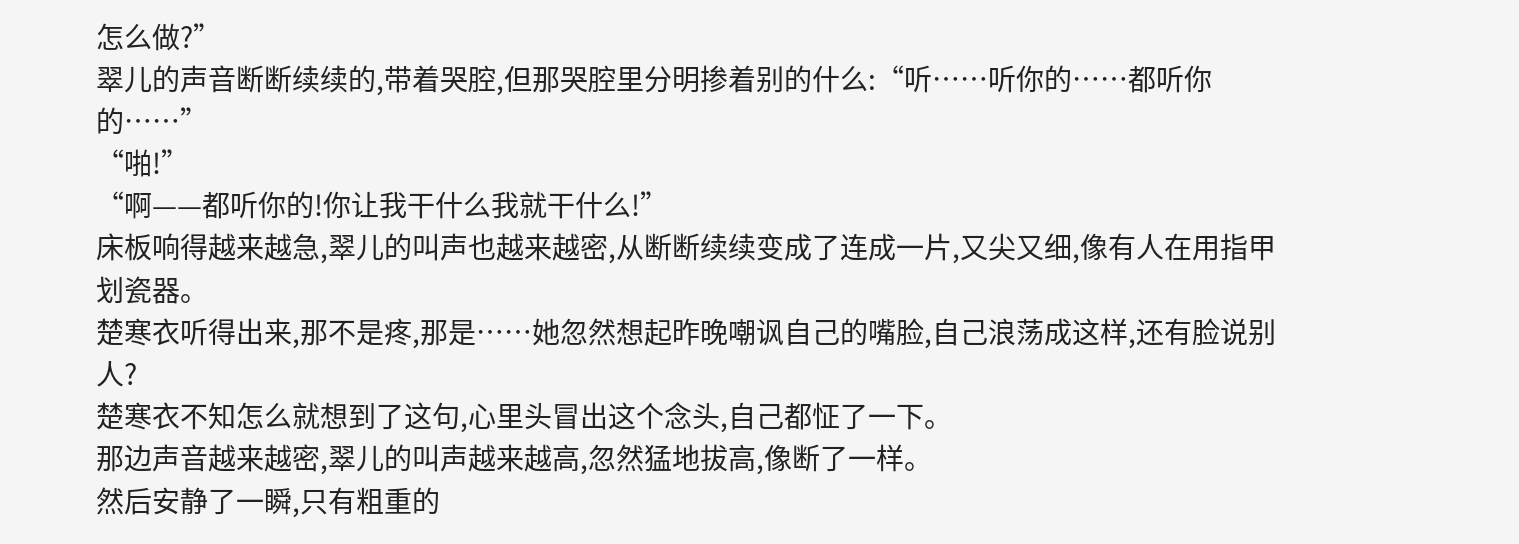怎么做?”
翠儿的声音断断续续的,带着哭腔,但那哭腔里分明掺着别的什么:“听……听你的……都听你的……”
“啪!”
“啊——都听你的!你让我干什么我就干什么!”
床板响得越来越急,翠儿的叫声也越来越密,从断断续续变成了连成一片,又尖又细,像有人在用指甲划瓷器。
楚寒衣听得出来,那不是疼,那是……她忽然想起昨晚嘲讽自己的嘴脸,自己浪荡成这样,还有脸说别人?
楚寒衣不知怎么就想到了这句,心里头冒出这个念头,自己都怔了一下。
那边声音越来越密,翠儿的叫声越来越高,忽然猛地拔高,像断了一样。
然后安静了一瞬,只有粗重的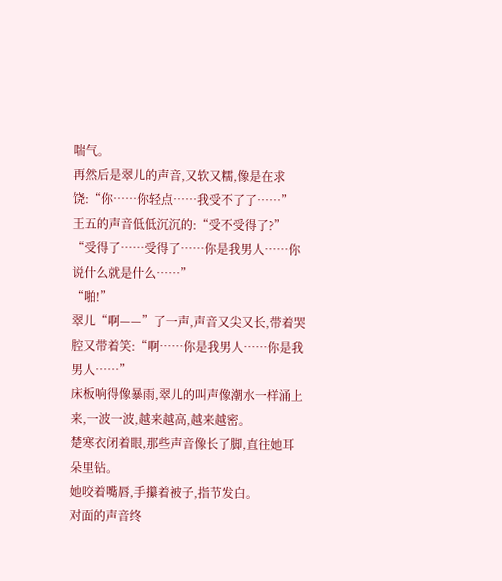喘气。
再然后是翠儿的声音,又软又糯,像是在求饶:“你……你轻点……我受不了了……”
王五的声音低低沉沉的:“受不受得了?”
“受得了……受得了……你是我男人……你说什么就是什么……”
“啪!”
翠儿“啊——”了一声,声音又尖又长,带着哭腔又带着笑:“啊……你是我男人……你是我男人……”
床板响得像暴雨,翠儿的叫声像潮水一样涌上来,一波一波,越来越高,越来越密。
楚寒衣闭着眼,那些声音像长了脚,直往她耳朵里钻。
她咬着嘴唇,手攥着被子,指节发白。
对面的声音终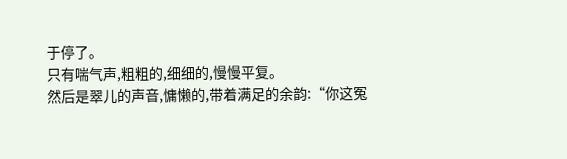于停了。
只有喘气声,粗粗的,细细的,慢慢平复。
然后是翠儿的声音,慵懒的,带着满足的余韵:“你这冤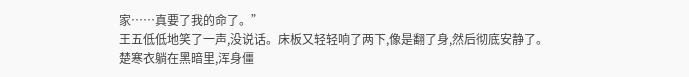家……真要了我的命了。”
王五低低地笑了一声,没说话。床板又轻轻响了两下,像是翻了身,然后彻底安静了。
楚寒衣躺在黑暗里,浑身僵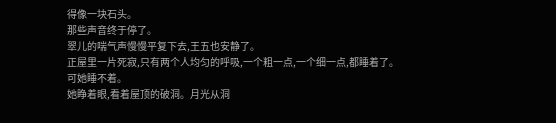得像一块石头。
那些声音终于停了。
翠儿的喘气声慢慢平复下去,王五也安静了。
正屋里一片死寂,只有两个人均匀的呼吸,一个粗一点,一个细一点,都睡着了。
可她睡不着。
她睁着眼,看着屋顶的破洞。月光从洞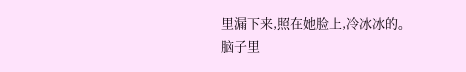里漏下来,照在她脸上,冷冰冰的。
脑子里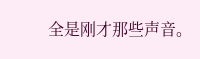全是刚才那些声音。